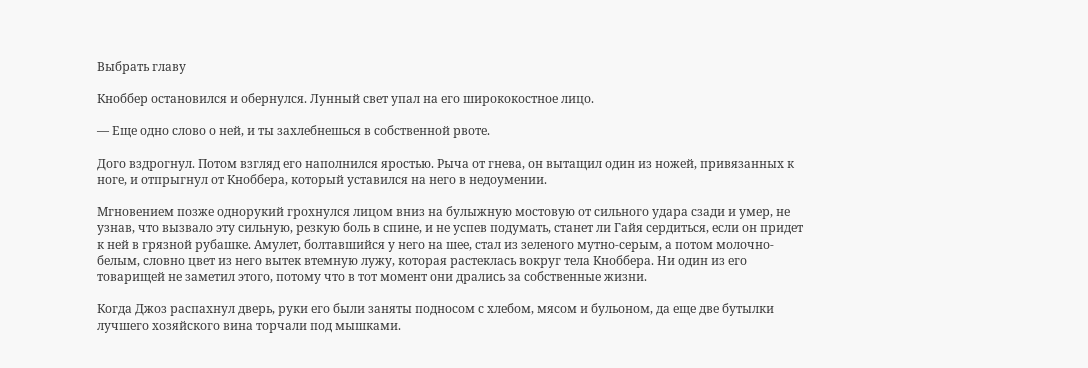Выбрать главу

Кноббер остановился и обернулся. Лунный свет упал на его ширококостное лицо.

— Еще одно слово о ней, и ты захлебнешься в собственной рвоте.

Дого вздрогнул. Потом взгляд его наполнился яростью. Рыча от гнева, он вытащил один из ножей, привязанных к ноге, и отпрыгнул от Кноббера, который уставился на него в недоумении.

Мгновением позже однорукий грохнулся лицом вниз на булыжную мостовую от сильного удара сзади и умер, не узнав, что вызвало эту сильную, резкую боль в спине, и не успев подумать, станет ли Гайя сердиться, если он придет к ней в грязной рубашке. Амулет, болтавшийся у него на шее, стал из зеленого мутно-серым, а потом молочно-белым, словно цвет из него вытек втемную лужу, которая растеклась вокруг тела Кноббера. Ни один из его товарищей не заметил этого, потому что в тот момент они дрались за собственные жизни.

Когда Джоз распахнул дверь, руки его были заняты подносом с хлебом, мясом и бульоном, да еще две бутылки лучшего хозяйского вина торчали под мышками.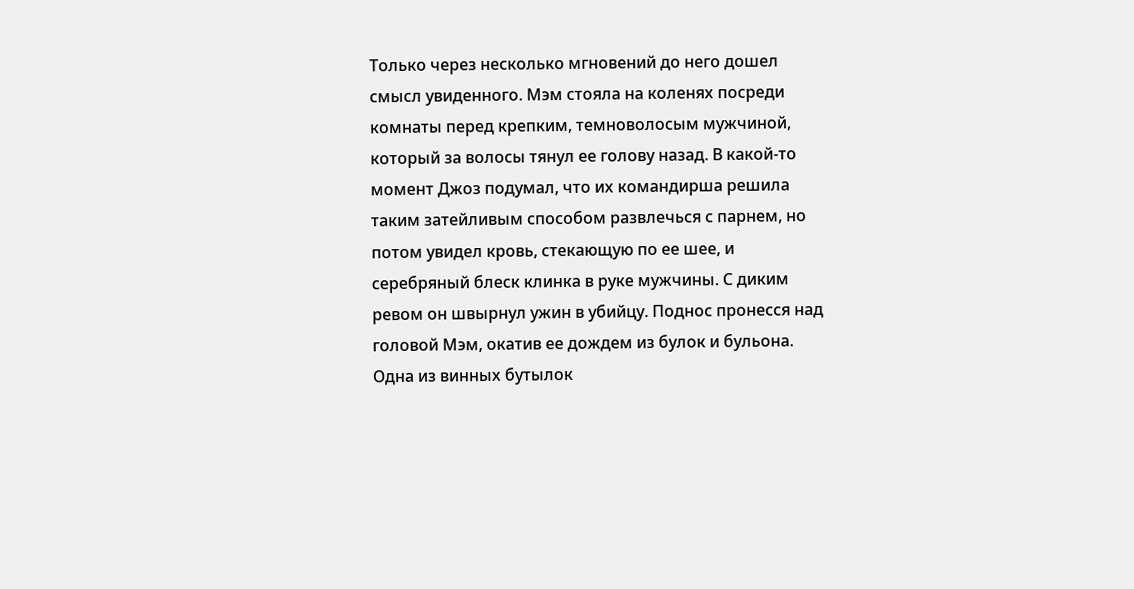Только через несколько мгновений до него дошел смысл увиденного. Мэм стояла на коленях посреди комнаты перед крепким, темноволосым мужчиной, который за волосы тянул ее голову назад. В какой-то момент Джоз подумал, что их командирша решила таким затейливым способом развлечься с парнем, но потом увидел кровь, стекающую по ее шее, и серебряный блеск клинка в руке мужчины. С диким ревом он швырнул ужин в убийцу. Поднос пронесся над головой Мэм, окатив ее дождем из булок и бульона. Одна из винных бутылок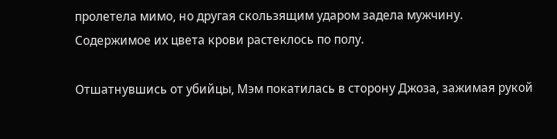пролетела мимо, но другая скользящим ударом задела мужчину. Содержимое их цвета крови растеклось по полу.

Отшатнувшись от убийцы, Мэм покатилась в сторону Джоза, зажимая рукой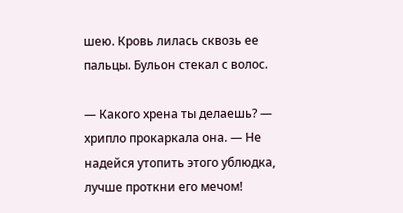шею. Кровь лилась сквозь ее пальцы. Бульон стекал с волос.

— Какого хрена ты делаешь? — хрипло прокаркала она. — Не надейся утопить этого ублюдка, лучше проткни его мечом!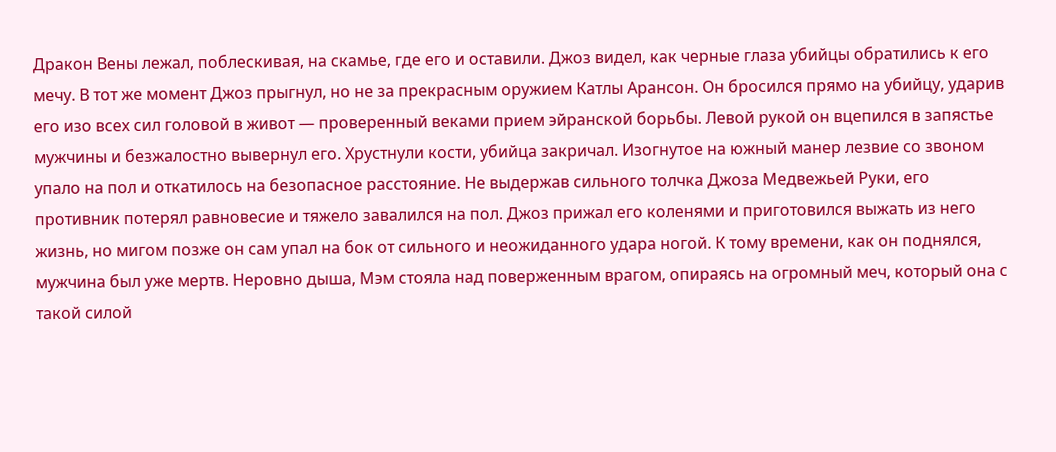Дракон Вены лежал, поблескивая, на скамье, где его и оставили. Джоз видел, как черные глаза убийцы обратились к его мечу. В тот же момент Джоз прыгнул, но не за прекрасным оружием Катлы Арансон. Он бросился прямо на убийцу, ударив его изо всех сил головой в живот — проверенный веками прием эйранской борьбы. Левой рукой он вцепился в запястье мужчины и безжалостно вывернул его. Хрустнули кости, убийца закричал. Изогнутое на южный манер лезвие со звоном упало на пол и откатилось на безопасное расстояние. Не выдержав сильного толчка Джоза Медвежьей Руки, его противник потерял равновесие и тяжело завалился на пол. Джоз прижал его коленями и приготовился выжать из него жизнь, но мигом позже он сам упал на бок от сильного и неожиданного удара ногой. К тому времени, как он поднялся, мужчина был уже мертв. Неровно дыша, Мэм стояла над поверженным врагом, опираясь на огромный меч, который она с такой силой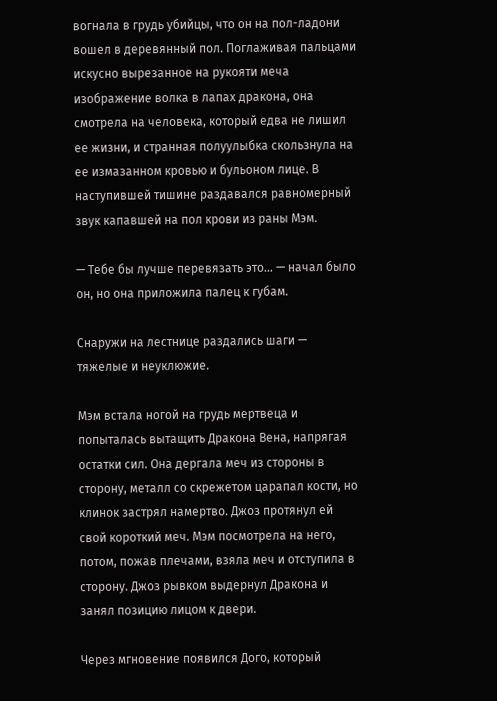вогнала в грудь убийцы, что он на пол-ладони вошел в деревянный пол. Поглаживая пальцами искусно вырезанное на рукояти меча изображение волка в лапах дракона, она смотрела на человека, который едва не лишил ее жизни, и странная полуулыбка скользнула на ее измазанном кровью и бульоном лице. В наступившей тишине раздавался равномерный звук капавшей на пол крови из раны Мэм.

— Тебе бы лучше перевязать это… — начал было он, но она приложила палец к губам.

Снаружи на лестнице раздались шаги — тяжелые и неуклюжие.

Мэм встала ногой на грудь мертвеца и попыталась вытащить Дракона Вена, напрягая остатки сил. Она дергала меч из стороны в сторону, металл со скрежетом царапал кости, но клинок застрял намертво. Джоз протянул ей свой короткий меч. Мэм посмотрела на него, потом, пожав плечами, взяла меч и отступила в сторону. Джоз рывком выдернул Дракона и занял позицию лицом к двери.

Через мгновение появился Дого, который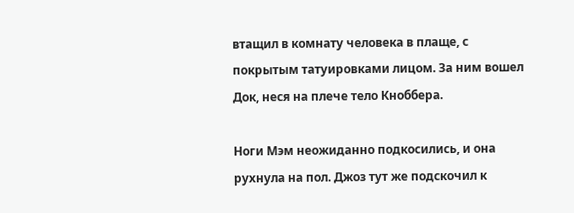втащил в комнату человека в плаще, с покрытым татуировками лицом. За ним вошел Док, неся на плече тело Кноббера.

Ноги Мэм неожиданно подкосились, и она рухнула на пол. Джоз тут же подскочил к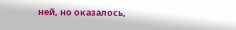ней, но оказалось,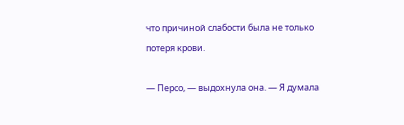что причиной слабости была не только потеря крови.

— Персо, — выдохнула она. — Я думала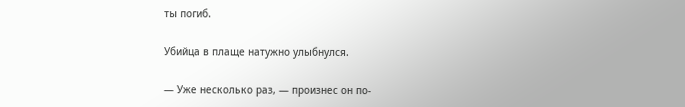ты погиб.

Убийца в плаще натужно улыбнулся.

— Уже несколько раз, — произнес он по-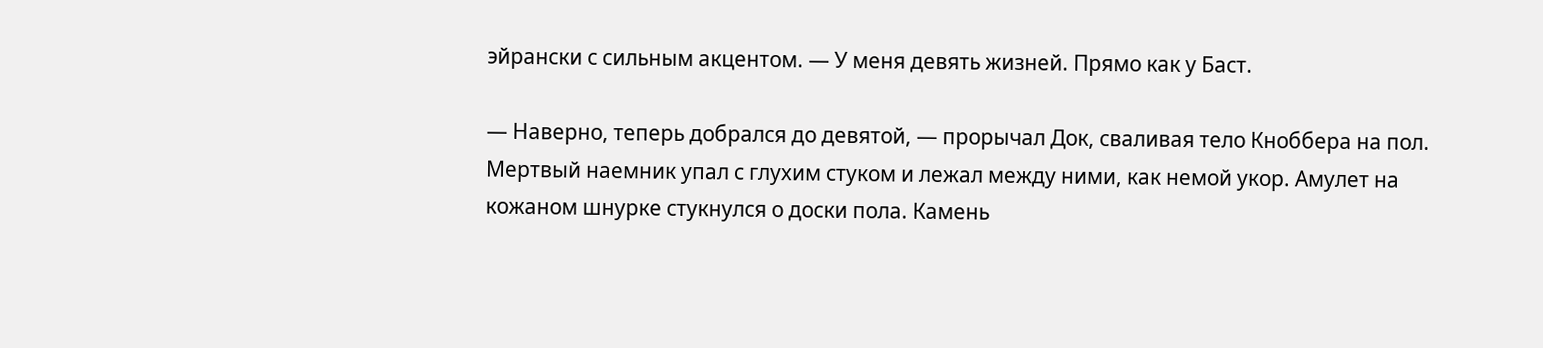эйрански с сильным акцентом. — У меня девять жизней. Прямо как у Баст.

— Наверно, теперь добрался до девятой, — прорычал Док, сваливая тело Кноббера на пол. Мертвый наемник упал с глухим стуком и лежал между ними, как немой укор. Амулет на кожаном шнурке стукнулся о доски пола. Камень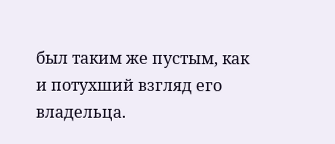был таким же пустым, как и потухший взгляд его владельца.